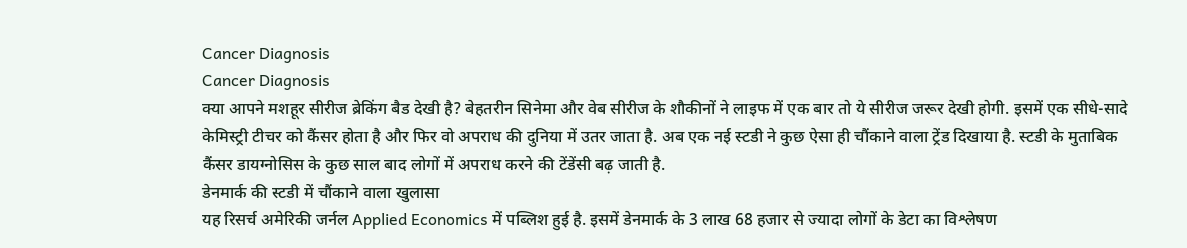Cancer Diagnosis
Cancer Diagnosis
क्या आपने मशहूर सीरीज ब्रेकिंग बैड देखी है? बेहतरीन सिनेमा और वेब सीरीज के शौकीनों ने लाइफ में एक बार तो ये सीरीज जरूर देखी होगी. इसमें एक सीधे-सादे केमिस्ट्री टीचर को कैंसर होता है और फिर वो अपराध की दुनिया में उतर जाता है. अब एक नई स्टडी ने कुछ ऐसा ही चौंकाने वाला ट्रेंड दिखाया है. स्टडी के मुताबिक कैंसर डायग्नोसिस के कुछ साल बाद लोगों में अपराध करने की टेंडेंसी बढ़ जाती है.
डेनमार्क की स्टडी में चौंकाने वाला खुलासा
यह रिसर्च अमेरिकी जर्नल Applied Economics में पब्लिश हुई है. इसमें डेनमार्क के 3 लाख 68 हजार से ज्यादा लोगों के डेटा का विश्लेषण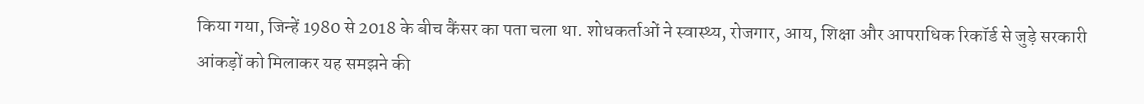किया गया, जिन्हें 1980 से 2018 के बीच कैंसर का पता चला था. शोधकर्ताओं ने स्वास्थ्य, रोजगार, आय, शिक्षा और आपराधिक रिकॉर्ड से जुड़े सरकारी आंकड़ों को मिलाकर यह समझने की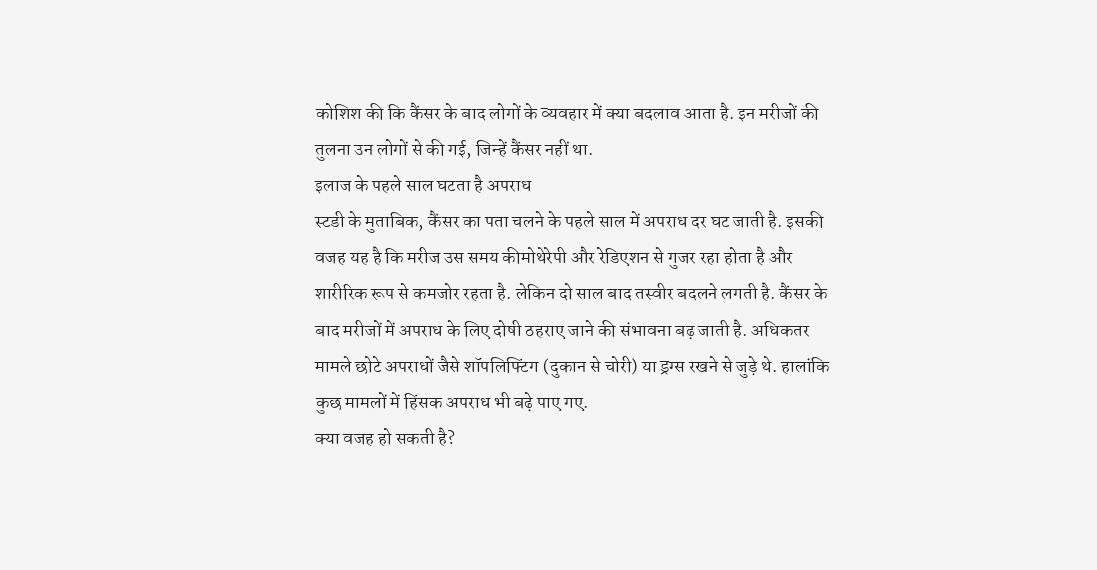कोशिश की कि कैंसर के बाद लोगों के व्यवहार में क्या बदलाव आता है. इन मरीजों की तुलना उन लोगों से की गई, जिन्हें कैंसर नहीं था.
इलाज के पहले साल घटता है अपराध
स्टडी के मुताबिक, कैंसर का पता चलने के पहले साल में अपराध दर घट जाती है. इसकी वजह यह है कि मरीज उस समय कीमोथेरेपी और रेडिएशन से गुजर रहा होता है और शारीरिक रूप से कमजोर रहता है. लेकिन दो साल बाद तस्वीर बदलने लगती है. कैंसर के बाद मरीजों में अपराध के लिए दोषी ठहराए जाने की संभावना बढ़ जाती है. अधिकतर मामले छोटे अपराधों जैसे शॉपलिफ्टिंग (दुकान से चोरी) या ड्रग्स रखने से जुड़े थे. हालांकि कुछ मामलों में हिंसक अपराध भी बढ़े पाए गए.
क्या वजह हो सकती है?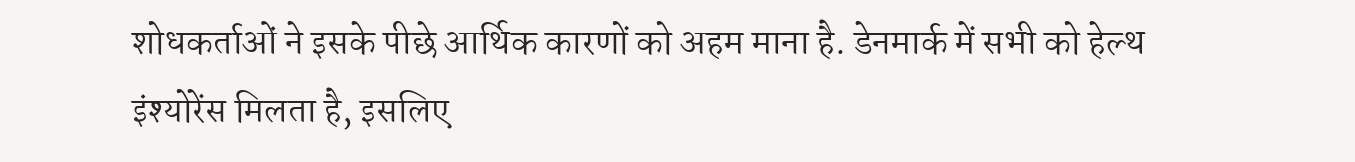शोधकर्ताओं ने इसके पीछे आर्थिक कारणों को अहम माना है. डेनमार्क में सभी को हेल्थ इंश्योरेंस मिलता है, इसलिए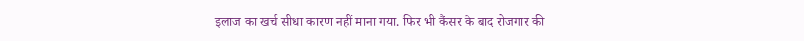इलाज का खर्च सीधा कारण नहीं माना गया. फिर भी कैंसर के बाद रोजगार की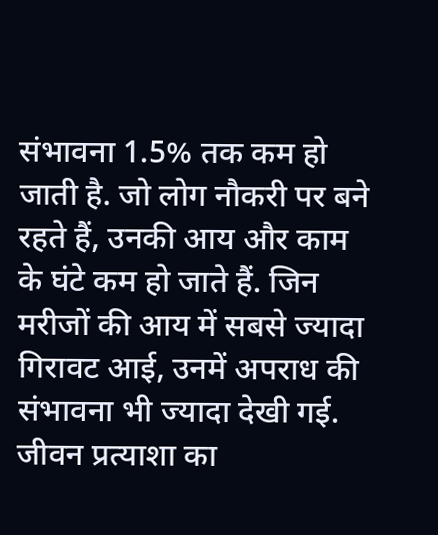संभावना 1.5% तक कम हो जाती है. जो लोग नौकरी पर बने रहते हैं, उनकी आय और काम के घंटे कम हो जाते हैं. जिन मरीजों की आय में सबसे ज्यादा गिरावट आई, उनमें अपराध की संभावना भी ज्यादा देखी गई.
जीवन प्रत्याशा का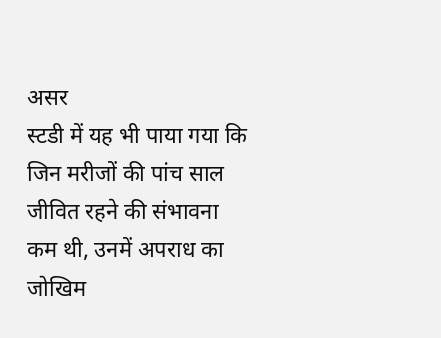असर
स्टडी में यह भी पाया गया कि जिन मरीजों की पांच साल जीवित रहने की संभावना कम थी, उनमें अपराध का जोखिम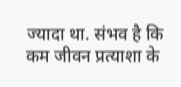ज्यादा था. संभव है कि कम जीवन प्रत्याशा के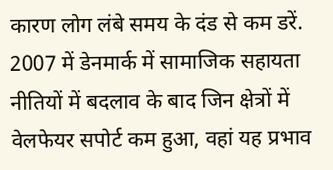कारण लोग लंबे समय के दंड से कम डरें. 2007 में डेनमार्क में सामाजिक सहायता नीतियों में बदलाव के बाद जिन क्षेत्रों में वेलफेयर सपोर्ट कम हुआ, वहां यह प्रभाव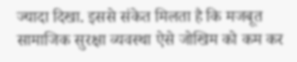ज्यादा दिखा. इससे संकेत मिलता है कि मजबूत सामाजिक सुरक्षा व्यवस्था ऐसे जोखिम को कम कर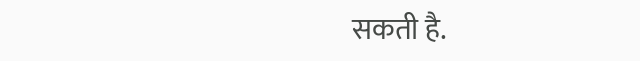सकती है.